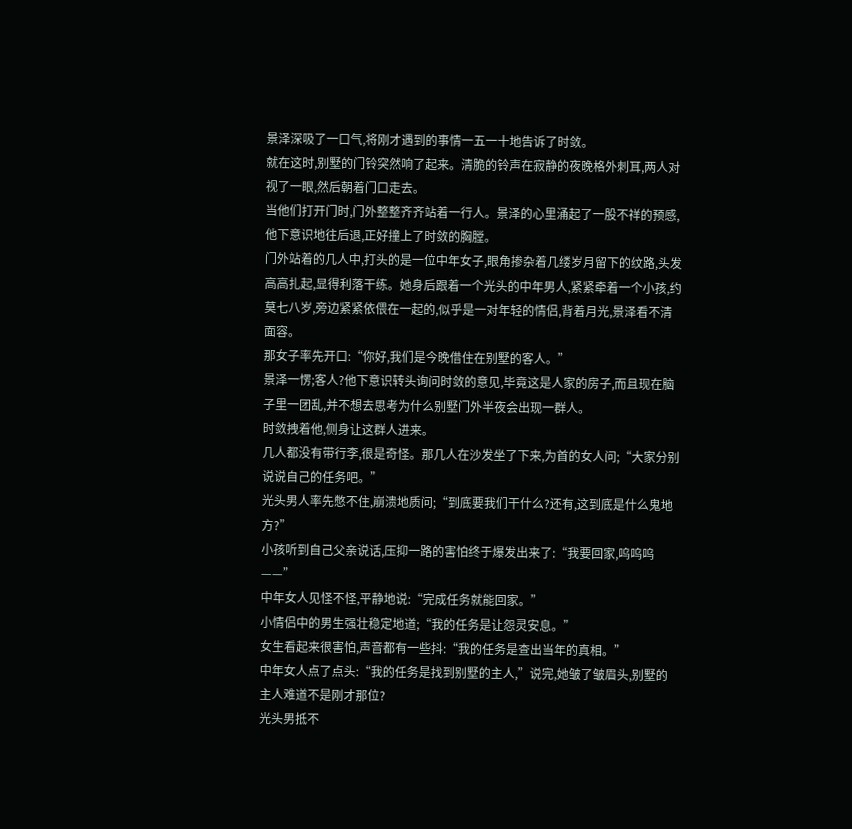景泽深吸了一口气,将刚才遇到的事情一五一十地告诉了时敛。
就在这时,别墅的门铃突然响了起来。清脆的铃声在寂静的夜晚格外刺耳,两人对视了一眼,然后朝着门口走去。
当他们打开门时,门外整整齐齐站着一行人。景泽的心里涌起了一股不祥的预感,他下意识地往后退,正好撞上了时敛的胸膛。
门外站着的几人中,打头的是一位中年女子,眼角掺杂着几缕岁月留下的纹路,头发高高扎起,显得利落干练。她身后跟着一个光头的中年男人,紧紧牵着一个小孩,约莫七八岁,旁边紧紧依偎在一起的,似乎是一对年轻的情侣,背着月光,景泽看不清面容。
那女子率先开口:“你好,我们是今晚借住在别墅的客人。”
景泽一愣;客人?他下意识转头询问时敛的意见,毕竟这是人家的房子,而且现在脑子里一团乱,并不想去思考为什么别墅门外半夜会出现一群人。
时敛拽着他,侧身让这群人进来。
几人都没有带行李,很是奇怪。那几人在沙发坐了下来,为首的女人问;“大家分别说说自己的任务吧。”
光头男人率先憋不住,崩溃地质问;“到底要我们干什么?还有,这到底是什么鬼地方?”
小孩听到自己父亲说话,压抑一路的害怕终于爆发出来了:“我要回家,呜呜呜——”
中年女人见怪不怪,平静地说:“完成任务就能回家。”
小情侣中的男生强壮稳定地道;“我的任务是让怨灵安息。”
女生看起来很害怕,声音都有一些抖:“我的任务是查出当年的真相。”
中年女人点了点头:“我的任务是找到别墅的主人,”说完,她皱了皱眉头,别墅的主人难道不是刚才那位?
光头男抵不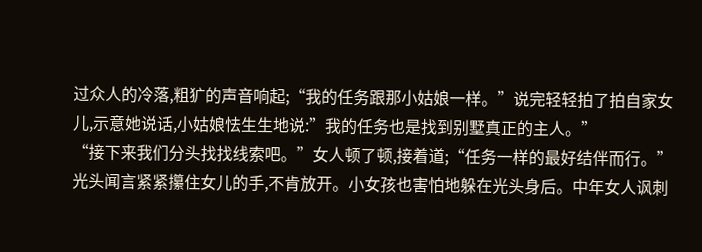过众人的冷落,粗犷的声音响起;“我的任务跟那小姑娘一样。”说完轻轻拍了拍自家女儿,示意她说话,小姑娘怯生生地说:”我的任务也是找到别墅真正的主人。”
“接下来我们分头找找线索吧。”女人顿了顿,接着道;“任务一样的最好结伴而行。”
光头闻言紧紧攥住女儿的手,不肯放开。小女孩也害怕地躲在光头身后。中年女人讽刺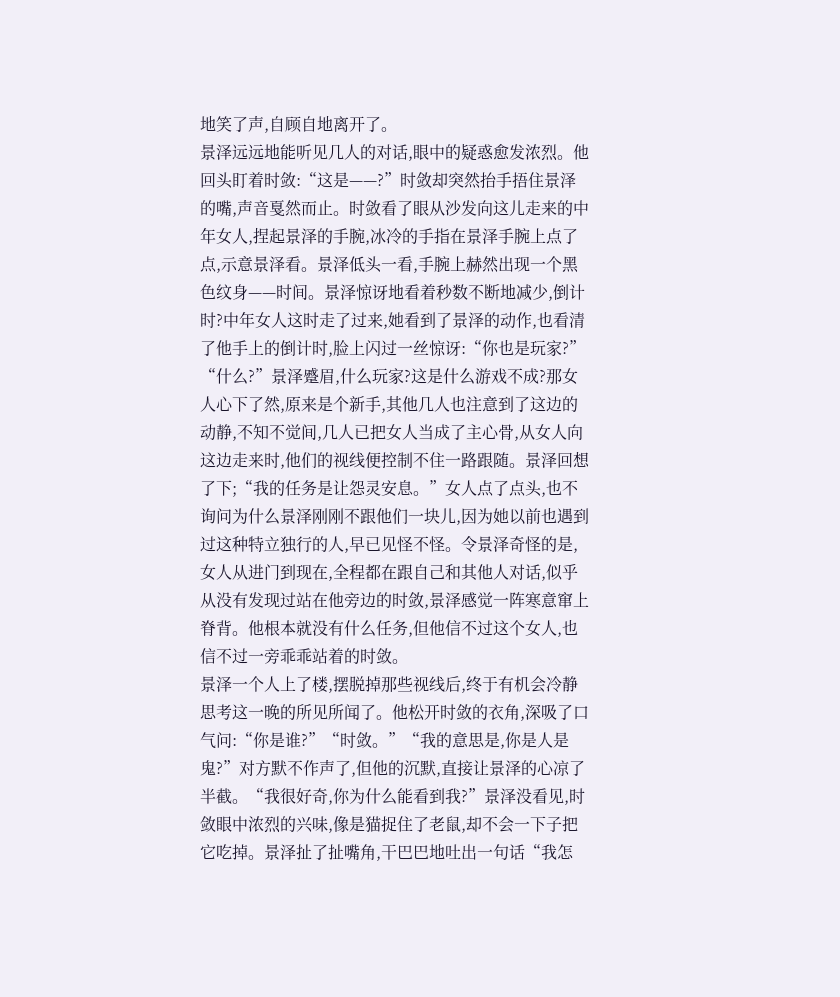地笑了声,自顾自地离开了。
景泽远远地能听见几人的对话,眼中的疑惑愈发浓烈。他回头盯着时敛:“这是——?”时敛却突然抬手捂住景泽的嘴,声音戛然而止。时敛看了眼从沙发向这儿走来的中年女人,捏起景泽的手腕,冰冷的手指在景泽手腕上点了点,示意景泽看。景泽低头一看,手腕上赫然出现一个黑色纹身——时间。景泽惊讶地看着秒数不断地减少,倒计时?中年女人这时走了过来,她看到了景泽的动作,也看清了他手上的倒计时,脸上闪过一丝惊讶:“你也是玩家?”
“什么?”景泽蹙眉,什么玩家?这是什么游戏不成?那女人心下了然,原来是个新手,其他几人也注意到了这边的动静,不知不觉间,几人已把女人当成了主心骨,从女人向这边走来时,他们的视线便控制不住一路跟随。景泽回想了下;“我的任务是让怨灵安息。”女人点了点头,也不询问为什么景泽刚刚不跟他们一块儿,因为她以前也遇到过这种特立独行的人,早已见怪不怪。令景泽奇怪的是,女人从进门到现在,全程都在跟自己和其他人对话,似乎从没有发现过站在他旁边的时敛,景泽感觉一阵寒意窜上脊背。他根本就没有什么任务,但他信不过这个女人,也信不过一旁乖乖站着的时敛。
景泽一个人上了楼,摆脱掉那些视线后,终于有机会冷静思考这一晚的所见所闻了。他松开时敛的衣角,深吸了口气问:“你是谁?”“时敛。”“我的意思是,你是人是鬼?”对方默不作声了,但他的沉默,直接让景泽的心凉了半截。“我很好奇,你为什么能看到我?”景泽没看见,时敛眼中浓烈的兴味,像是猫捉住了老鼠,却不会一下子把它吃掉。景泽扯了扯嘴角,干巴巴地吐出一句话“我怎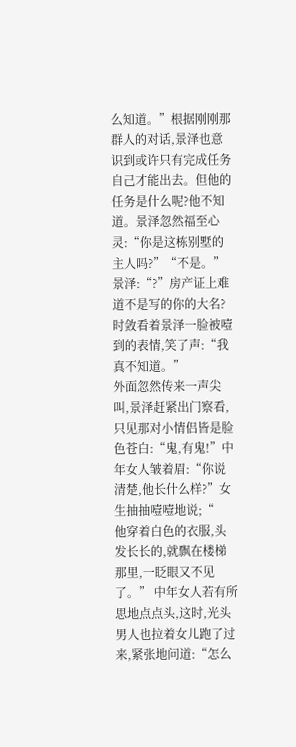么知道。”根据刚刚那群人的对话,景泽也意识到或许只有完成任务自己才能出去。但他的任务是什么呢?他不知道。景泽忽然福至心灵:“你是这栋别墅的主人吗?”“不是。”景泽:“?”房产证上难道不是写的你的大名?时敛看着景泽一脸被噎到的表情,笑了声:“我真不知道。”
外面忽然传来一声尖叫,景泽赶紧出门察看,只见那对小情侣皆是脸色苍白:“鬼,有鬼!”中年女人皱着眉:“你说清楚,他长什么样?”女生抽抽噎噎地说;“
他穿着白色的衣服,头发长长的,就飘在楼梯那里,一眨眼又不见了。” 中年女人若有所思地点点头,这时,光头男人也拉着女儿跑了过来,紧张地问道:“怎么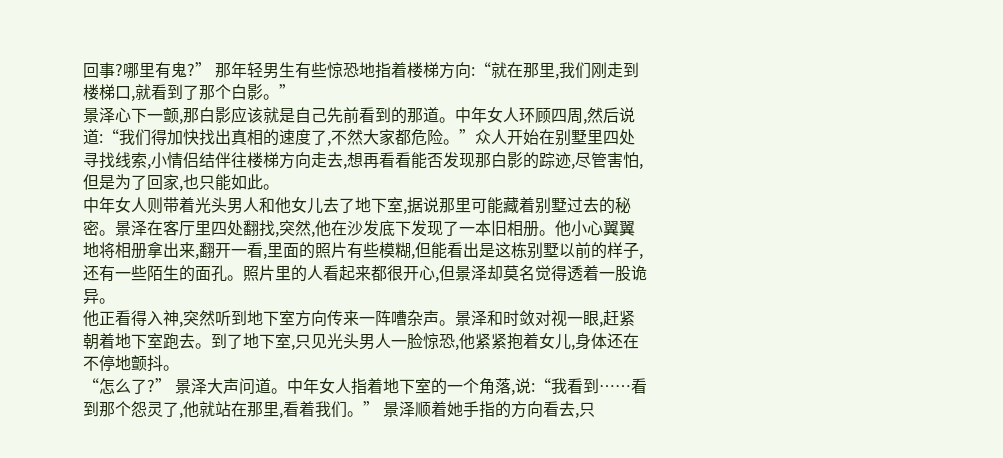回事?哪里有鬼?” 那年轻男生有些惊恐地指着楼梯方向:“就在那里,我们刚走到楼梯口,就看到了那个白影。”
景泽心下一颤,那白影应该就是自己先前看到的那道。中年女人环顾四周,然后说道:“我们得加快找出真相的速度了,不然大家都危险。”众人开始在别墅里四处寻找线索,小情侣结伴往楼梯方向走去,想再看看能否发现那白影的踪迹,尽管害怕,但是为了回家,也只能如此。
中年女人则带着光头男人和他女儿去了地下室,据说那里可能藏着别墅过去的秘密。景泽在客厅里四处翻找,突然,他在沙发底下发现了一本旧相册。他小心翼翼地将相册拿出来,翻开一看,里面的照片有些模糊,但能看出是这栋别墅以前的样子,还有一些陌生的面孔。照片里的人看起来都很开心,但景泽却莫名觉得透着一股诡异。
他正看得入神,突然听到地下室方向传来一阵嘈杂声。景泽和时敛对视一眼,赶紧朝着地下室跑去。到了地下室,只见光头男人一脸惊恐,他紧紧抱着女儿,身体还在不停地颤抖。
“怎么了?” 景泽大声问道。中年女人指着地下室的一个角落,说:“我看到……看到那个怨灵了,他就站在那里,看着我们。” 景泽顺着她手指的方向看去,只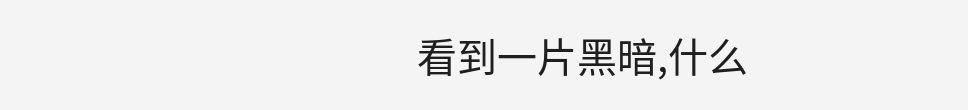看到一片黑暗,什么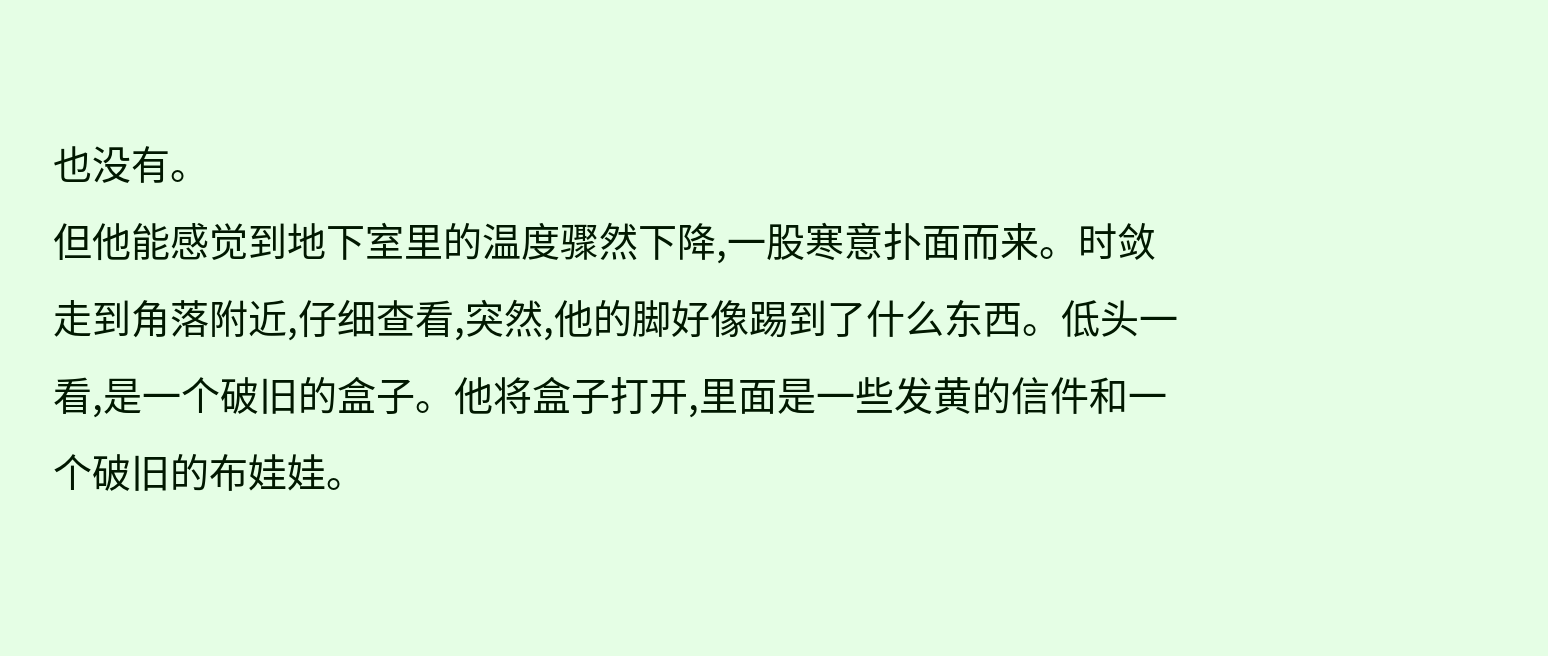也没有。
但他能感觉到地下室里的温度骤然下降,一股寒意扑面而来。时敛走到角落附近,仔细查看,突然,他的脚好像踢到了什么东西。低头一看,是一个破旧的盒子。他将盒子打开,里面是一些发黄的信件和一个破旧的布娃娃。